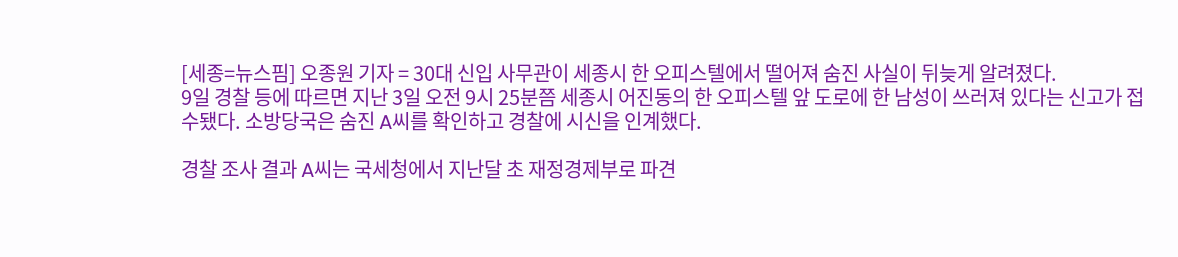[세종=뉴스핌] 오종원 기자 = 30대 신입 사무관이 세종시 한 오피스텔에서 떨어져 숨진 사실이 뒤늦게 알려졌다.
9일 경찰 등에 따르면 지난 3일 오전 9시 25분쯤 세종시 어진동의 한 오피스텔 앞 도로에 한 남성이 쓰러져 있다는 신고가 접수됐다. 소방당국은 숨진 A씨를 확인하고 경찰에 시신을 인계했다.

경찰 조사 결과 A씨는 국세청에서 지난달 초 재정경제부로 파견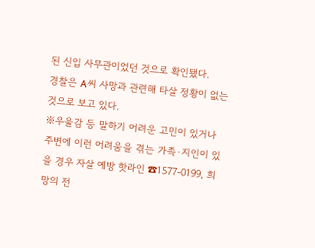된 신입 사무관이었던 것으로 확인됐다.
경찰은 A씨 사망과 관련해 타살 정황이 없는 것으로 보고 있다.
※우울감 등 말하기 어려운 고민이 있거나 주변에 이런 어려움을 겪는 가족·지인이 있을 경우 자살 예방 핫라인 ☎1577-0199, 희망의 전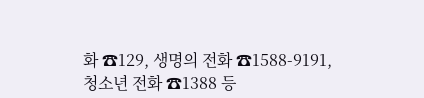화 ☎129, 생명의 전화 ☎1588-9191, 청소년 전화 ☎1388 등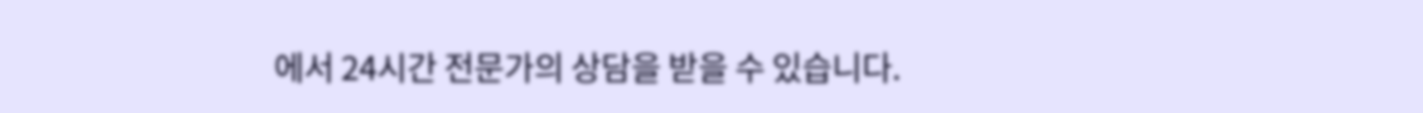에서 24시간 전문가의 상담을 받을 수 있습니다.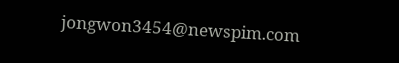jongwon3454@newspim.com